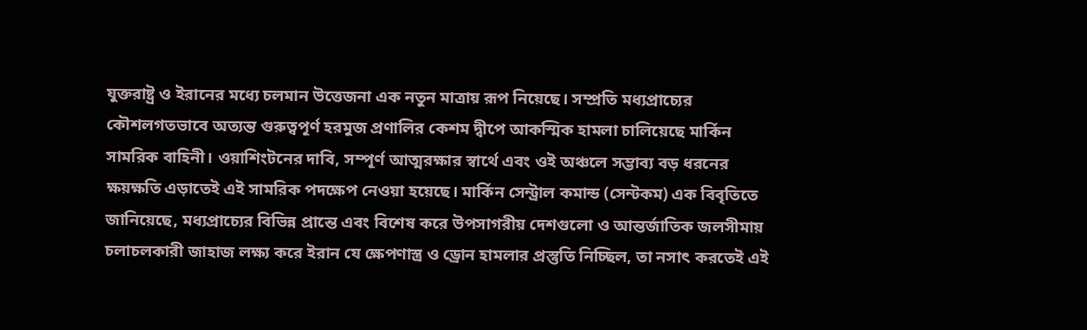যুক্তরাষ্ট্র ও ইরানের মধ্যে চলমান উত্তেজনা এক নতুন মাত্রায় রূপ নিয়েছে। সম্প্রতি মধ্যপ্রাচ্যের কৌশলগতভাবে অত্যন্ত গুরুত্বপূর্ণ হরমুজ প্রণালির কেশম দ্বীপে আকস্মিক হামলা চালিয়েছে মার্কিন সামরিক বাহিনী। ওয়াশিংটনের দাবি, সম্পূর্ণ আত্মরক্ষার স্বার্থে এবং ওই অঞ্চলে সম্ভাব্য বড় ধরনের ক্ষয়ক্ষতি এড়াতেই এই সামরিক পদক্ষেপ নেওয়া হয়েছে। মার্কিন সেন্ট্রাল কমান্ড (সেন্টকম) এক বিবৃতিতে জানিয়েছে, মধ্যপ্রাচ্যের বিভিন্ন প্রান্তে এবং বিশেষ করে উপসাগরীয় দেশগুলো ও আন্তর্জাতিক জলসীমায় চলাচলকারী জাহাজ লক্ষ্য করে ইরান যে ক্ষেপণাস্ত্র ও ড্রোন হামলার প্রস্তুতি নিচ্ছিল, তা নসাৎ করতেই এই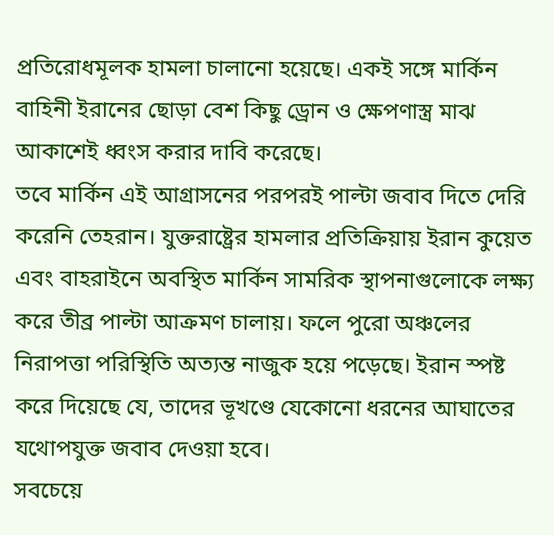প্রতিরোধমূলক হামলা চালানো হয়েছে। একই সঙ্গে মার্কিন বাহিনী ইরানের ছোড়া বেশ কিছু ড্রোন ও ক্ষেপণাস্ত্র মাঝ আকাশেই ধ্বংস করার দাবি করেছে।
তবে মার্কিন এই আগ্রাসনের পরপরই পাল্টা জবাব দিতে দেরি করেনি তেহরান। যুক্তরাষ্ট্রের হামলার প্রতিক্রিয়ায় ইরান কুয়েত এবং বাহরাইনে অবস্থিত মার্কিন সামরিক স্থাপনাগুলোকে লক্ষ্য করে তীব্র পাল্টা আক্রমণ চালায়। ফলে পুরো অঞ্চলের নিরাপত্তা পরিস্থিতি অত্যন্ত নাজুক হয়ে পড়েছে। ইরান স্পষ্ট করে দিয়েছে যে, তাদের ভূখণ্ডে যেকোনো ধরনের আঘাতের যথোপযুক্ত জবাব দেওয়া হবে।
সবচেয়ে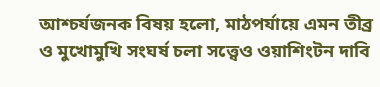আশ্চর্যজনক বিষয় হলো, মাঠপর্যায়ে এমন তীব্র ও মুখোমুখি সংঘর্ষ চলা সত্ত্বেও ওয়াশিংটন দাবি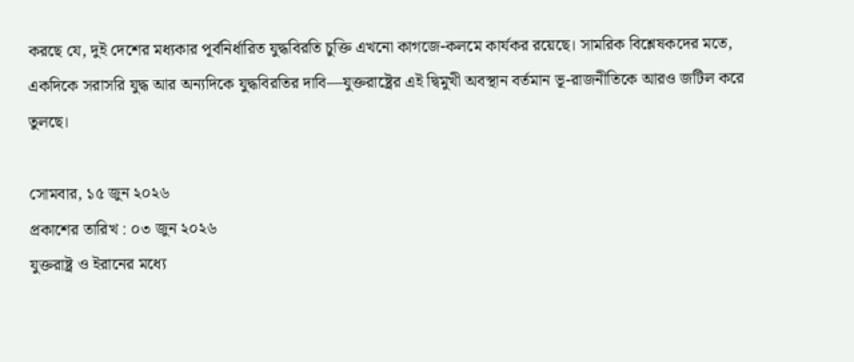করছে যে, দুই দেশের মধ্যকার পূর্বনির্ধারিত যুদ্ধবিরতি চুক্তি এখনো কাগজে-কলমে কার্যকর রয়েছে। সামরিক বিশ্লেষকদের মতে, একদিকে সরাসরি যুদ্ধ আর অন্যদিকে যুদ্ধবিরতির দাবি—যুক্তরাষ্ট্রের এই দ্বিমুখী অবস্থান বর্তমান ভূ-রাজনীতিকে আরও জটিল করে তুলছে।

সোমবার, ১৫ জুন ২০২৬
প্রকাশের তারিখ : ০৩ জুন ২০২৬
যুক্তরাষ্ট্র ও ইরানের মধ্যে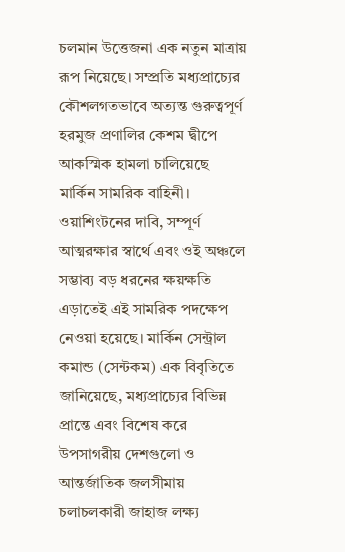চলমান উত্তেজনা এক নতুন মাত্রায় রূপ নিয়েছে। সম্প্রতি মধ্যপ্রাচ্যের কৌশলগতভাবে অত্যন্ত গুরুত্বপূর্ণ হরমুজ প্রণালির কেশম দ্বীপে আকস্মিক হামলা চালিয়েছে মার্কিন সামরিক বাহিনী। ওয়াশিংটনের দাবি, সম্পূর্ণ আত্মরক্ষার স্বার্থে এবং ওই অঞ্চলে সম্ভাব্য বড় ধরনের ক্ষয়ক্ষতি এড়াতেই এই সামরিক পদক্ষেপ নেওয়া হয়েছে। মার্কিন সেন্ট্রাল কমান্ড (সেন্টকম) এক বিবৃতিতে জানিয়েছে, মধ্যপ্রাচ্যের বিভিন্ন প্রান্তে এবং বিশেষ করে উপসাগরীয় দেশগুলো ও আন্তর্জাতিক জলসীমায় চলাচলকারী জাহাজ লক্ষ্য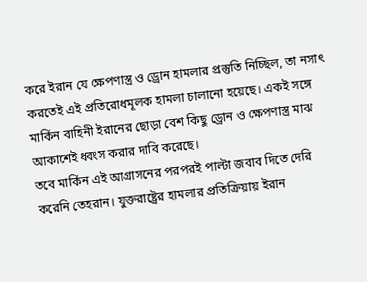করে ইরান যে ক্ষেপণাস্ত্র ও ড্রোন হামলার প্রস্তুতি নিচ্ছিল, তা নসাৎ করতেই এই প্রতিরোধমূলক হামলা চালানো হয়েছে। একই সঙ্গে মার্কিন বাহিনী ইরানের ছোড়া বেশ কিছু ড্রোন ও ক্ষেপণাস্ত্র মাঝ আকাশেই ধ্বংস করার দাবি করেছে।
তবে মার্কিন এই আগ্রাসনের পরপরই পাল্টা জবাব দিতে দেরি করেনি তেহরান। যুক্তরাষ্ট্রের হামলার প্রতিক্রিয়ায় ইরান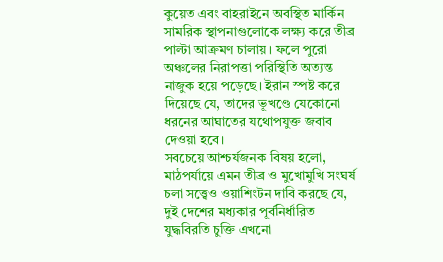কুয়েত এবং বাহরাইনে অবস্থিত মার্কিন সামরিক স্থাপনাগুলোকে লক্ষ্য করে তীব্র পাল্টা আক্রমণ চালায়। ফলে পুরো অঞ্চলের নিরাপত্তা পরিস্থিতি অত্যন্ত নাজুক হয়ে পড়েছে। ইরান স্পষ্ট করে দিয়েছে যে, তাদের ভূখণ্ডে যেকোনো ধরনের আঘাতের যথোপযুক্ত জবাব দেওয়া হবে।
সবচেয়ে আশ্চর্যজনক বিষয় হলো, মাঠপর্যায়ে এমন তীব্র ও মুখোমুখি সংঘর্ষ চলা সত্ত্বেও ওয়াশিংটন দাবি করছে যে, দুই দেশের মধ্যকার পূর্বনির্ধারিত যুদ্ধবিরতি চুক্তি এখনো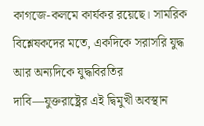কাগজে-কলমে কার্যকর রয়েছে। সামরিক বিশ্লেষকদের মতে, একদিকে সরাসরি যুদ্ধ আর অন্যদিকে যুদ্ধবিরতির দাবি—যুক্তরাষ্ট্রের এই দ্বিমুখী অবস্থান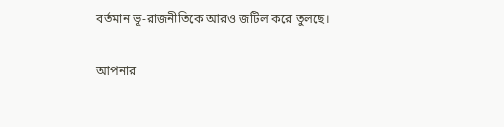বর্তমান ভূ-রাজনীতিকে আরও জটিল করে তুলছে।

আপনার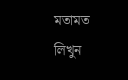মতামত লিখুন